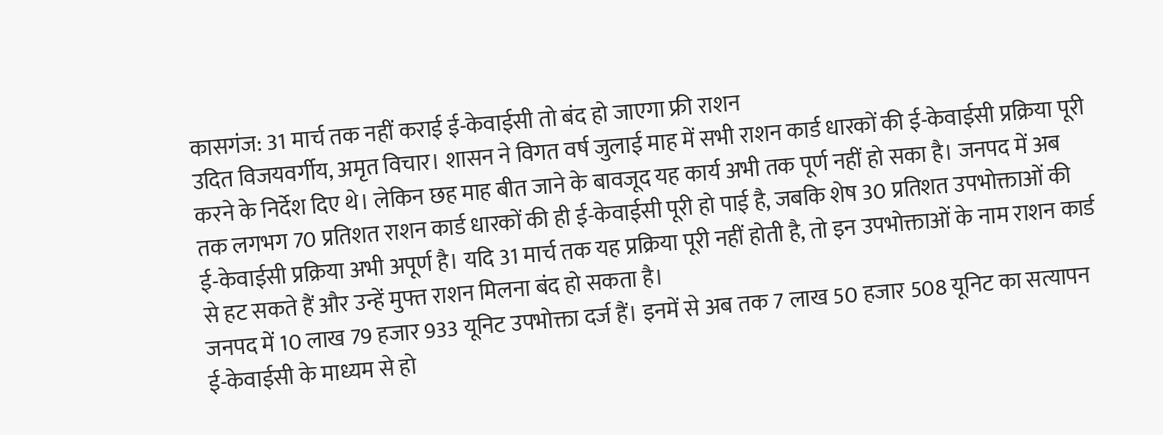कासगंज: 31 मार्च तक नहीं कराई ई-केवाईसी तो बंद हो जाएगा फ्री राशन
उदित विजयवर्गीय, अमृत विचार। शासन ने विगत वर्ष जुलाई माह में सभी राशन कार्ड धारकों की ई-केवाईसी प्रक्रिया पूरी करने के निर्देश दिए थे। लेकिन छह माह बीत जाने के बावजूद यह कार्य अभी तक पूर्ण नहीं हो सका है। जनपद में अब तक लगभग 70 प्रतिशत राशन कार्ड धारकों की ही ई-केवाईसी पूरी हो पाई है, जबकि शेष 30 प्रतिशत उपभोक्ताओं की ई-केवाईसी प्रक्रिया अभी अपूर्ण है। यदि 31 मार्च तक यह प्रक्रिया पूरी नहीं होती है, तो इन उपभोक्ताओं के नाम राशन कार्ड से हट सकते हैं और उन्हें मुफ्त राशन मिलना बंद हो सकता है।
जनपद में 10 लाख 79 हजार 933 यूनिट उपभोक्ता दर्ज हैं। इनमें से अब तक 7 लाख 50 हजार 508 यूनिट का सत्यापन ई-केवाईसी के माध्यम से हो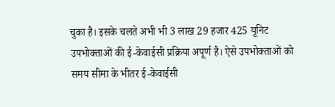चुका है। इसके चलते अभी भी 3 लाख 29 हजार 425 यूनिट उपभोक्ताओं की ई-केवाईसी प्रक्रिया अपूर्ण है। ऐसे उपभोक्ताओं को समय सीमा के भीतर ई-केवाईसी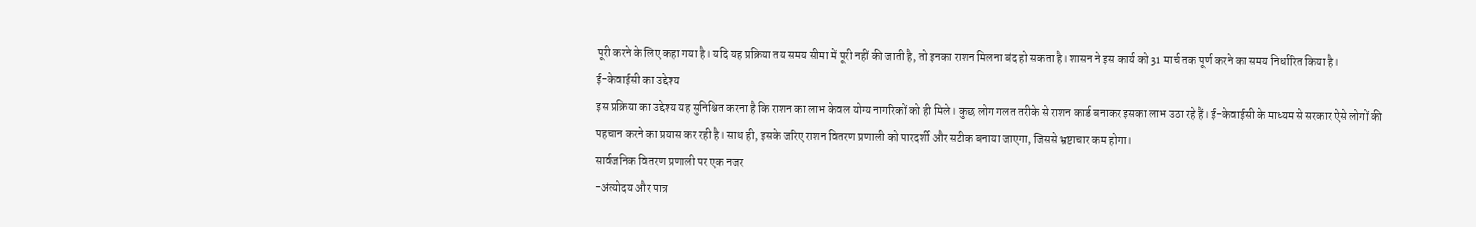पूरी करने के लिए कहा गया है। यदि यह प्रक्रिया तय समय सीमा में पूरी नहीं की जाती है, तो इनका राशन मिलना बंद हो सकता है। शासन ने इस कार्य को 31 मार्च तक पूर्ण करने का समय निर्धारित किया है।
ई-केवाईसी का उद्देश्य
इस प्रक्रिया का उद्देश्य यह सुनिश्चित करना है कि राशन का लाभ केवल योग्य नागरिकों को ही मिले। कुछ लोग गलत तरीके से राशन कार्ड बनाकर इसका लाभ उठा रहे हैं। ई-केवाईसी के माध्यम से सरकार ऐसे लोगों की पहचान करने का प्रयास कर रही है। साथ ही, इसके जरिए राशन वितरण प्रणाली को पारदर्शी और सटीक बनाया जाएगा, जिससे भ्रष्टाचार कम होगा।
सार्वजनिक वितरण प्रणाली पर एक नजर
-अंत्योदय और पात्र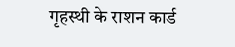गृहस्थी के राशन कार्ड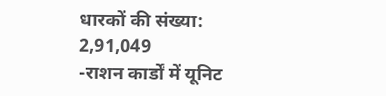धारकों की संख्या: 2,91,049
-राशन कार्डों में यूनिट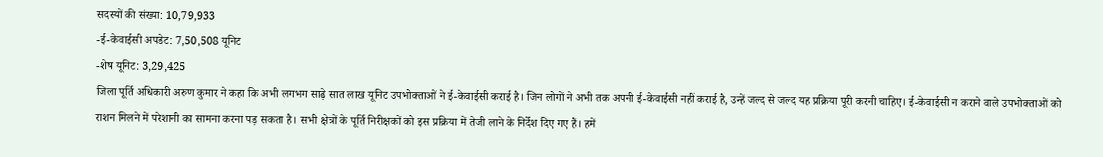सदस्यों की संख्या: 10,79,933
-ई-केवाईसी अपडेट: 7,50,508 यूनिट
-शेष यूनिट: 3,29,425
जिला पूर्ति अधिकारी अरुण कुमार ने कहा कि अभी लगभग साढ़े सात लाख यूनिट उपभोक्ताओं ने ई-केवाईसी कराई है। जिन लोगों ने अभी तक अपनी ई-केवाईसी नहीं कराई है, उन्हें जल्द से जल्द यह प्रक्रिया पूरी करनी चाहिए। ई-केवाईसी न कराने वाले उपभोक्ताओं को राशन मिलने में परेशानी का सामना करना पड़ सकता है। सभी क्षेत्रों के पूर्ति निरीक्षकों को इस प्रक्रिया में तेजी लाने के निर्देश दिए गए हैं। हमें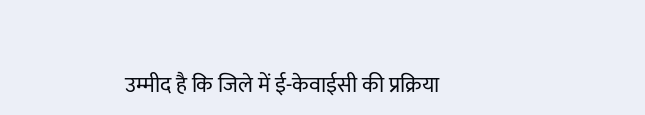उम्मीद है कि जिले में ई-केवाईसी की प्रक्रिया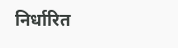निर्धारित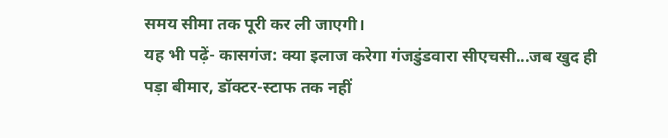समय सीमा तक पूरी कर ली जाएगी।
यह भी पढ़ें- कासगंज: क्या इलाज करेगा गंजडुंडवारा सीएचसी...जब खुद ही पड़ा बीमार, डॉक्टर-स्टाफ तक नहीं